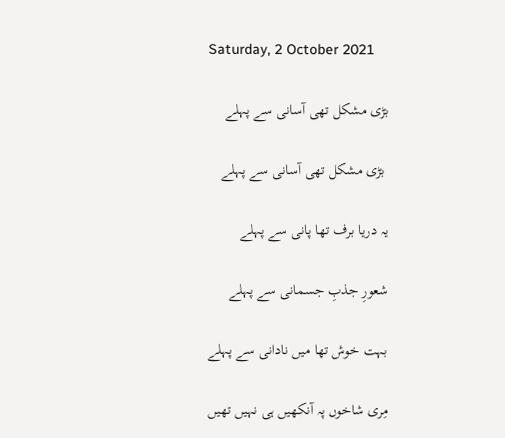Saturday, 2 October 2021

بڑی مشکل تھی آسانی سے پہلے

 بڑی مشکل تھی آسانی سے پہلے

یہ دریا برف تھا پانی سے پہلے

شعورِ جذبِ جسمانی سے پہلے

بہت خوش تھا میں نادانی سے پہلے

مِری شاخوں پہ آنکھیں ہی نہیں تھیں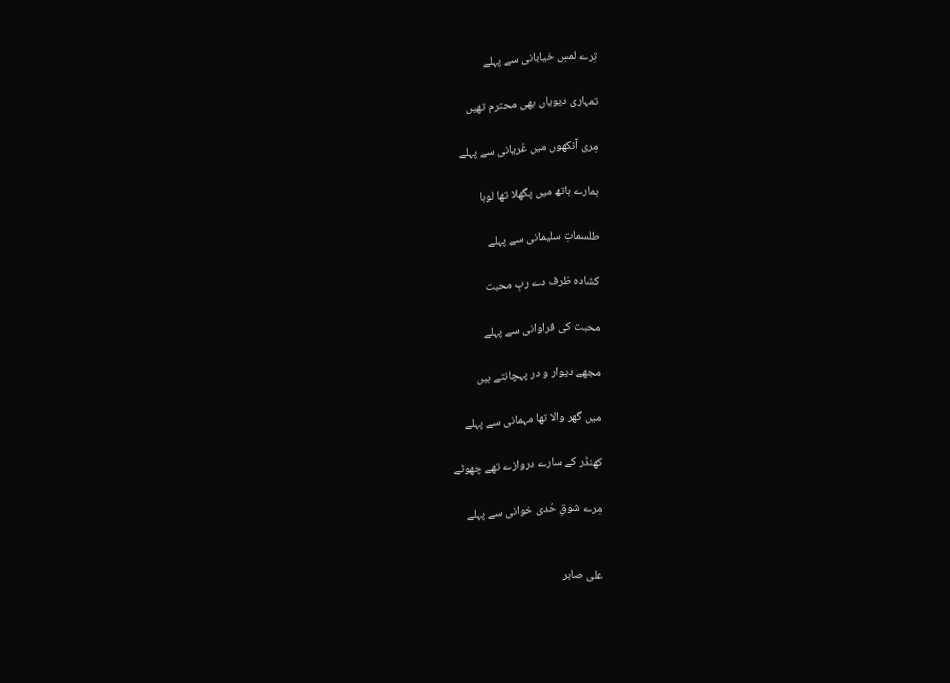تِرے لمسِ خیابانی سے پہلے

تمہاری دیویاں بھی محترم تھیں

مِری آنکھوں میں عُریانی سے پہلے

ہمارے ہاتھ میں پگھلا تھا لوہا

طلسماتِ سلیمانی سے پہلے

کشادہ ظرف دے ربِ محبت

محبت کی فراوانی سے پہلے

مجھے دیوار و در پہچانتے ہیں

میں گھر والا تھا مہمانی سے پہلے

کھنڈر کے سارے دروازے تھے چھوٹے

مِرے شوقِ حُدی خوانی سے پہلے


علی صابر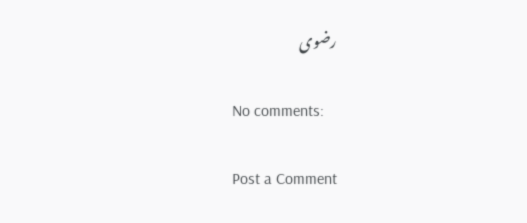رضوی

No comments:

Post a Comment